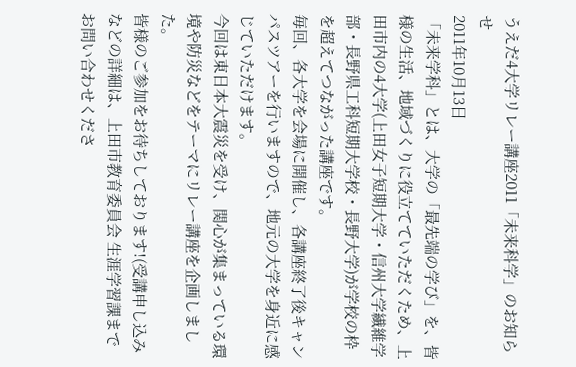うえだ4大学リレー講座2011「未来科学」のお知らせ
2011年10月13日
「未来学科」とは、大学の「最先端の学び」を、皆様の生活、地域づくりに役立てていただくため、上田市内の4大学(上田女子短期大学・信州大学繊維学部・長野県工科短期大学校・長野大学)が学校の枠を超えてつながった講座です。
毎回、各大学を会場に開催し、各講座終了後キャンパスツアーを行いますので、地元の大学を身近に感じていただけます。
今回は東日本大震災を受け、関心が集まっている環境や防災などをテーマにリレー講座を企画しました。
皆様のご参加をお待ちしております!(受講申し込みなどの詳細は、上田市教育委員会 生涯学習課までお問い合わせくださ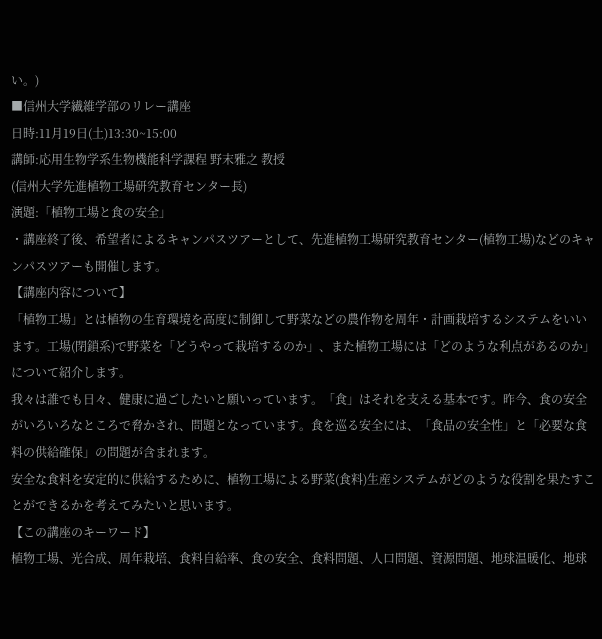い。)
■信州大学繊維学部のリレー講座
日時:11月19日(土)13:30~15:00
講師:応用生物学系生物機能科学課程 野末雅之 教授
(信州大学先進植物工場研究教育センター長)
演題:「植物工場と食の安全」
・講座終了後、希望者によるキャンパスツアーとして、先進植物工場研究教育センター(植物工場)などのキャンパスツアーも開催します。
【講座内容について】
「植物工場」とは植物の生育環境を高度に制御して野菜などの農作物を周年・計画栽培するシステムをいいます。工場(閉鎖系)で野菜を「どうやって栽培するのか」、また植物工場には「どのような利点があるのか」について紹介します。
我々は誰でも日々、健康に過ごしたいと願いっています。「食」はそれを支える基本です。昨今、食の安全がいろいろなところで脅かされ、問題となっています。食を巡る安全には、「食品の安全性」と「必要な食料の供給確保」の問題が含まれます。
安全な食料を安定的に供給するために、植物工場による野菜(食料)生産システムがどのような役割を果たすことができるかを考えてみたいと思います。
【この講座のキーワード】
植物工場、光合成、周年栽培、食料自給率、食の安全、食料問題、人口問題、資源問題、地球温暖化、地球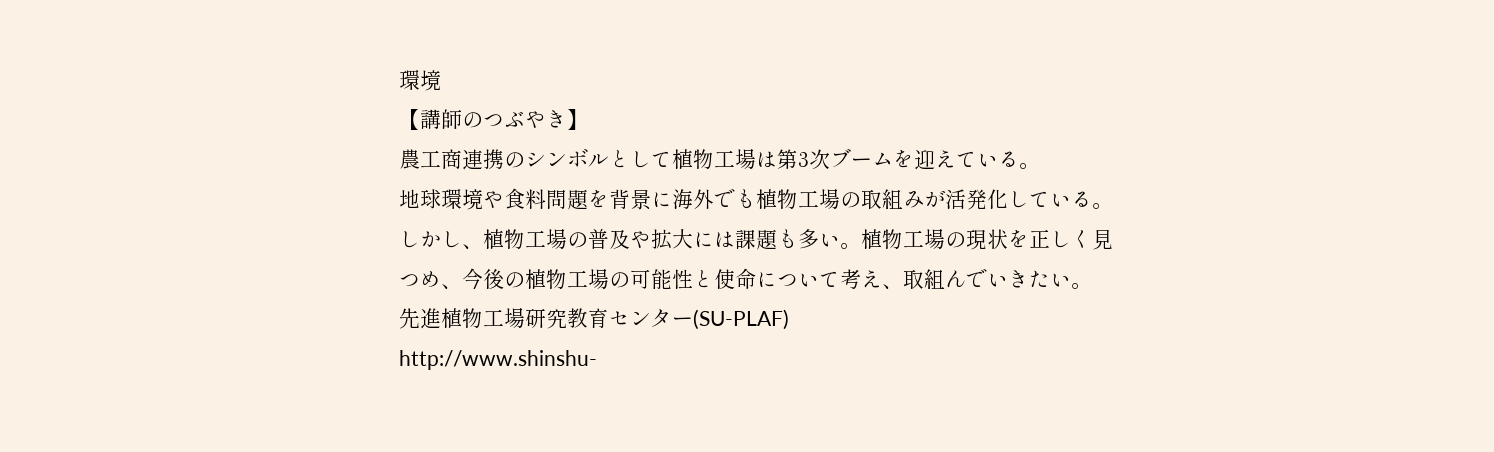環境
【講師のつぶやき】
農工商連携のシンボルとして植物工場は第3次ブームを迎えている。
地球環境や食料問題を背景に海外でも植物工場の取組みが活発化している。しかし、植物工場の普及や拡大には課題も多い。植物工場の現状を正しく見つめ、今後の植物工場の可能性と使命について考え、取組んでいきたい。
先進植物工場研究教育センター(SU-PLAF)
http://www.shinshu-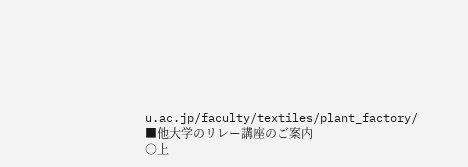u.ac.jp/faculty/textiles/plant_factory/
■他大学のリレー講座のご案内
○上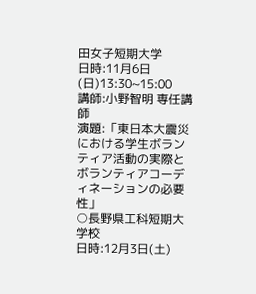田女子短期大学
日時:11月6日(日)13:30~15:00
講師:小野智明 専任講師
演題:「東日本大震災における学生ボランティア活動の実際とボランティアコーディネーションの必要性」
○長野県工科短期大学校
日時:12月3日(土)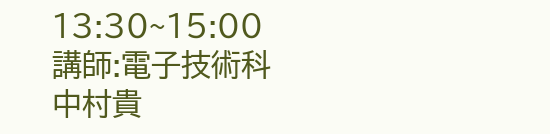13:30~15:00
講師:電子技術科 中村貴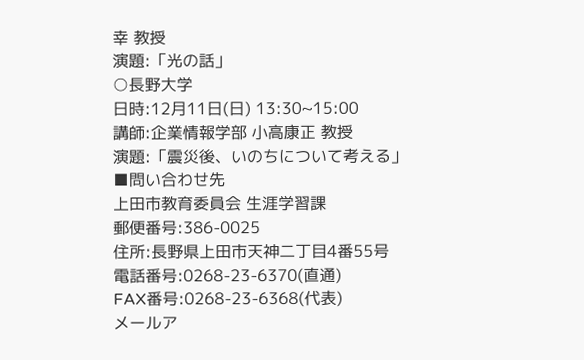幸 教授
演題:「光の話」
○長野大学
日時:12月11日(日) 13:30~15:00
講師:企業情報学部 小高康正 教授
演題:「震災後、いのちについて考える」
■問い合わせ先
上田市教育委員会 生涯学習課
郵便番号:386-0025
住所:長野県上田市天神二丁目4番55号
電話番号:0268-23-6370(直通)
FAX番号:0268-23-6368(代表)
メールア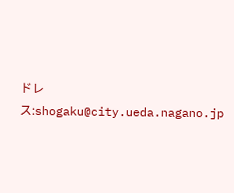ドレス:shogaku@city.ueda.nagano.jp